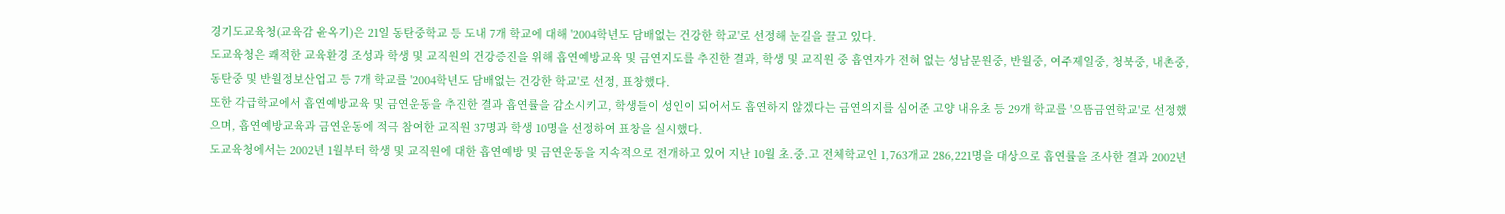경기도교육청(교육감 윤옥기)은 21일 동탄중학교 등 도내 7개 학교에 대해 '2004학년도 담배없는 건강한 학교'로 선정해 눈길을 끌고 있다.
도교육청은 쾌적한 교육환경 조성과 학생 및 교직원의 건강증진을 위해 흡연예방교육 및 금연지도를 추진한 결과, 학생 및 교직원 중 흡연자가 전혀 없는 성남문원중, 반월중, 여주제일중, 청북중, 내촌중, 동탄중 및 반월정보산업고 등 7개 학교를 '2004학년도 담배없는 건강한 학교'로 선정, 표창했다.
또한 각급학교에서 흡연예방교육 및 금연운동을 추진한 결과 흡연률을 감소시키고, 학생들이 성인이 되어서도 흡연하지 않겠다는 금연의지를 심어준 고양 내유초 등 29개 학교를 '으뜸금연학교'로 선정했으며, 흡연예방교육과 금연운동에 적극 참여한 교직원 37명과 학생 10명을 선정하여 표창을 실시했다.
도교육청에서는 2002년 1월부터 학생 및 교직원에 대한 흡연예방 및 금연운동을 지속적으로 전개하고 있어 지난 10월 초.중.고 전체학교인 1,763개교 286,221명을 대상으로 흡연률을 조사한 결과 2002년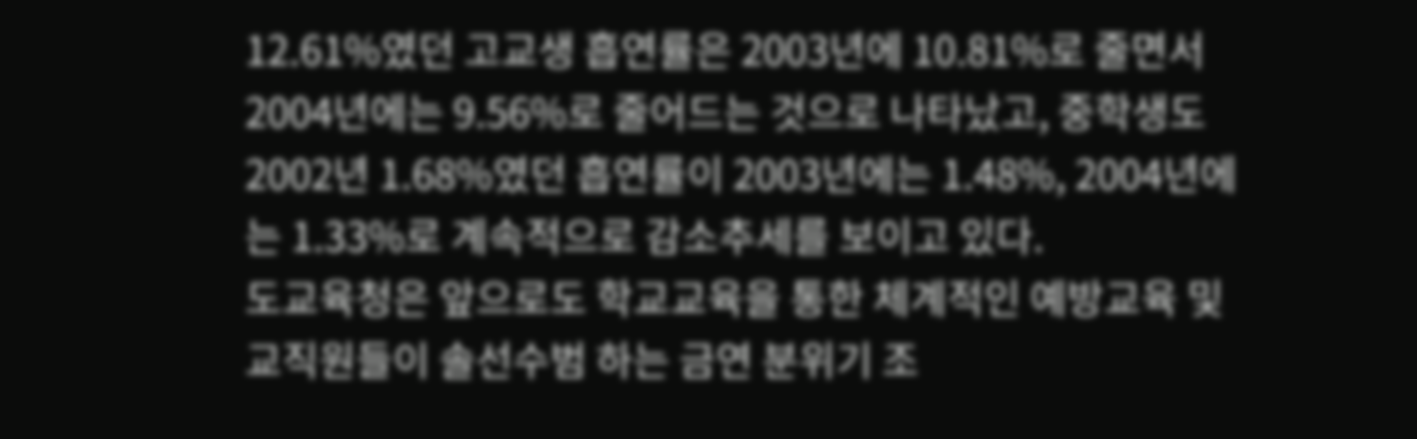12.61%였던 고교생 흡연률은 2003년에 10.81%로 줄면서 2004년에는 9.56%로 줄어드는 것으로 나타났고, 중학생도 2002년 1.68%였던 흡연률이 2003년에는 1.48%, 2004년에는 1.33%로 계속적으로 감소추세를 보이고 있다.
도교육청은 앞으로도 학교교육을 통한 체계적인 예방교육 및 교직원들이 솔선수범 하는 금연 분위기 조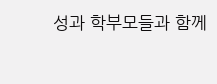성과 학부모들과 함께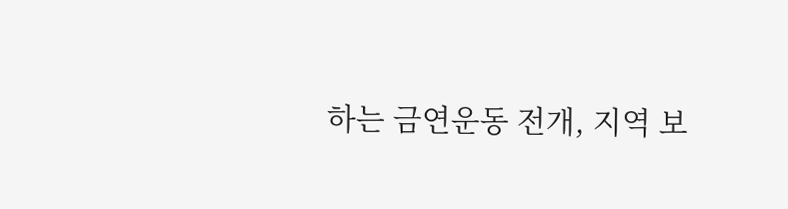하는 금연운동 전개, 지역 보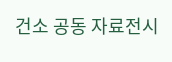건소 공동 자료전시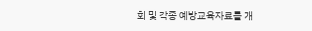회 및 각종 예방교육자료를 개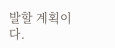발할 계획이다.